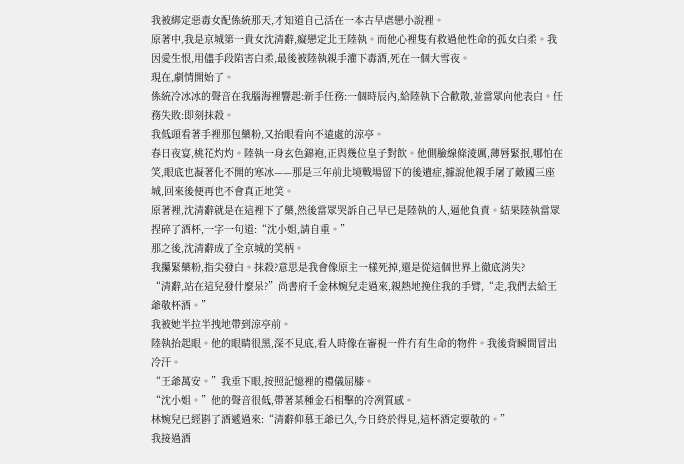我被綁定惡毒女配係統那天,才知道自己活在一本古早虐戀小說裡。
原著中,我是京城第一貴女沈清辭,癡戀定北王陸執。而他心裡隻有救過他性命的孤女白柔。我因愛生恨,用儘手段陷害白柔,最後被陸執親手灌下毒酒,死在一個大雪夜。
現在,劇情開始了。
係統冷冰冰的聲音在我腦海裡響起:新手任務:一個時辰內,給陸執下合歡散,並當眾向他表白。任務失敗:即刻抹殺。
我低頭看著手裡那包藥粉,又抬眼看向不遠處的涼亭。
春日夜宴,桃花灼灼。陸執一身玄色錦袍,正與幾位皇子對飲。他側臉線條淩厲,薄唇緊抿,哪怕在笑,眼底也凝著化不開的寒冰——那是三年前北境戰場留下的後遺症,據說他親手屠了敵國三座城,回來後便再也不會真正地笑。
原著裡,沈清辭就是在這裡下了藥,然後當眾哭訴自己早已是陸執的人,逼他負責。結果陸執當眾捏碎了酒杯,一字一句道:“沈小姐,請自重。”
那之後,沈清辭成了全京城的笑柄。
我攥緊藥粉,指尖發白。抹殺?意思是我會像原主一樣死掉,還是從這個世界上徹底消失?
“清辭,站在這兒發什麼呆?”尚書府千金林婉兒走過來,親熱地挽住我的手臂,“走,我們去給王爺敬杯酒。”
我被她半拉半拽地帶到涼亭前。
陸執抬起眼。他的眼睛很黑,深不見底,看人時像在審視一件冇有生命的物件。我後背瞬間冒出冷汗。
“王爺萬安。”我垂下眼,按照記憶裡的禮儀屈膝。
“沈小姐。”他的聲音很低,帶著某種金石相擊的冷冽質感。
林婉兒已經斟了酒遞過來:“清辭仰慕王爺已久,今日終於得見,這杯酒定要敬的。”
我接過酒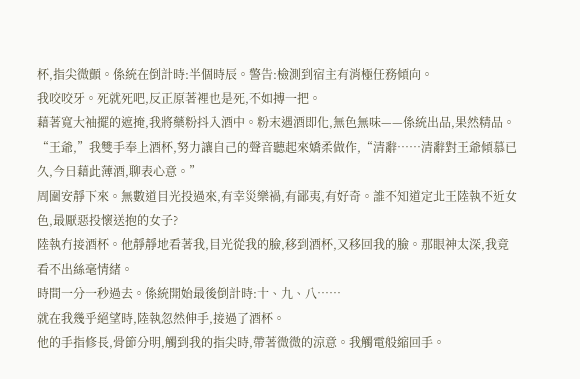杯,指尖微顫。係統在倒計時:半個時辰。警告:檢測到宿主有消極任務傾向。
我咬咬牙。死就死吧,反正原著裡也是死,不如搏一把。
藉著寬大袖擺的遮掩,我將藥粉抖入酒中。粉末遇酒即化,無色無味——係統出品,果然精品。
“王爺,”我雙手奉上酒杯,努力讓自己的聲音聽起來嬌柔做作,“清辭……清辭對王爺傾慕已久,今日藉此薄酒,聊表心意。”
周圍安靜下來。無數道目光投過來,有幸災樂禍,有鄙夷,有好奇。誰不知道定北王陸執不近女色,最厭惡投懷送抱的女子?
陸執冇接酒杯。他靜靜地看著我,目光從我的臉,移到酒杯,又移回我的臉。那眼神太深,我竟看不出絲毫情緒。
時間一分一秒過去。係統開始最後倒計時:十、九、八……
就在我幾乎絕望時,陸執忽然伸手,接過了酒杯。
他的手指修長,骨節分明,觸到我的指尖時,帶著微微的涼意。我觸電般縮回手。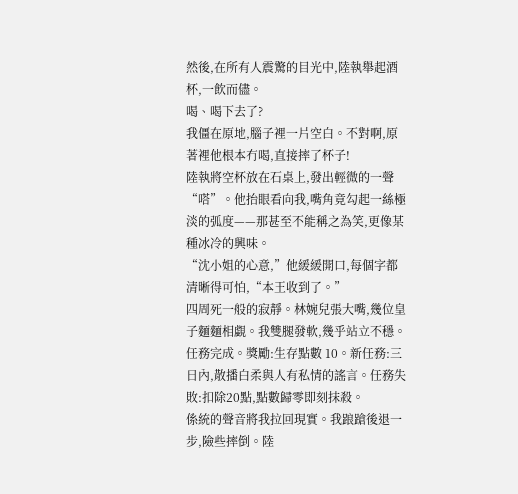然後,在所有人震驚的目光中,陸執舉起酒杯,一飲而儘。
喝、喝下去了?
我僵在原地,腦子裡一片空白。不對啊,原著裡他根本冇喝,直接摔了杯子!
陸執將空杯放在石桌上,發出輕微的一聲“嗒”。他抬眼看向我,嘴角竟勾起一絲極淡的弧度——那甚至不能稱之為笑,更像某種冰冷的興味。
“沈小姐的心意,”他緩緩開口,每個字都清晰得可怕,“本王收到了。”
四周死一般的寂靜。林婉兒張大嘴,幾位皇子麵麵相覷。我雙腿發軟,幾乎站立不穩。
任務完成。獎勵:生存點數 10。新任務:三日內,散播白柔與人有私情的謠言。任務失敗:扣除20點,點數歸零即刻抹殺。
係統的聲音將我拉回現實。我踉蹌後退一步,險些摔倒。陸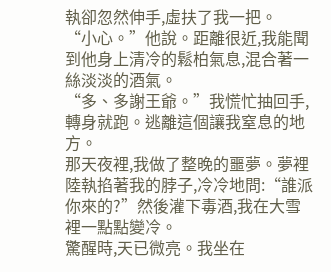執卻忽然伸手,虛扶了我一把。
“小心。”他說。距離很近,我能聞到他身上清冷的鬆柏氣息,混合著一絲淡淡的酒氣。
“多、多謝王爺。”我慌忙抽回手,轉身就跑。逃離這個讓我窒息的地方。
那天夜裡,我做了整晚的噩夢。夢裡陸執掐著我的脖子,冷冷地問:“誰派你來的?”然後灌下毒酒,我在大雪裡一點點變冷。
驚醒時,天已微亮。我坐在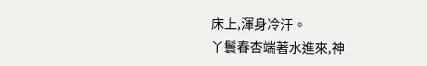床上,渾身冷汗。
丫鬟春杏端著水進來,神